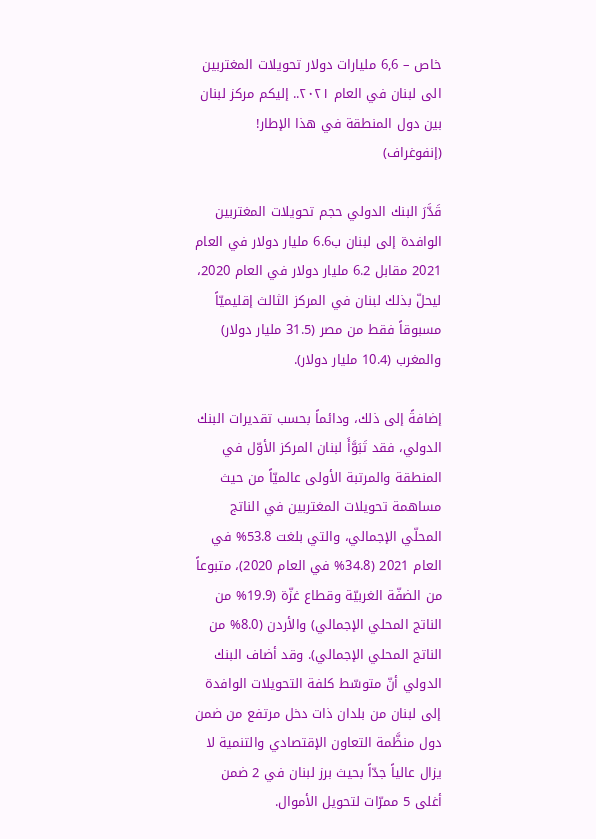خاص – 6,6 مليارات دولار تحويلات المغتربين الى لبنان في العام ٢٠٢١.. إليكم مركز لبنان بين دول المنطقة في هذا الإطار! (إنفوغراف)

قَدَّرَ البنك الدولي حجم تحويلات المغتربين الوافدة إلى لبنان ب6.6 مليار دولار في العام 2021 مقابل 6.2 مليار دولار في العام 2020، ليحلّ بذلك لبنان في المركز الثالث إقليميّاً مسبوقاً فقط من مصر (31.5 مليار دولار) والمغرب (10.4 مليار دولار).

إضافةً إلى ذلك، ودائماً بحسب تقديرات البنك الدولي، فقد تَبَوَّأَ لبنان المركز الأوّل في المنطقة والمرتبة الأولى عالميّاً من حيث مساهمة تحويلات المغتربين في الناتج المحلّي الإجمالي، والتي بلغت 53.8% في العام 2021 (34.8% في العام 2020)، متبوعاً من الضفّة الغربيّة وقطاع غزّة (19.9% من الناتج المحلي الإجمالي) والأردن (8.0% من الناتج المحلي الإجمالي). وقد أضاف البنك الدولي أنّ متوسّط كلفة التحويلات الوافدة إلى لبنان من بلدان ذات دخل مرتفع من ضمن دول منظَّمة التعاون الإقتصادي والتنمية لا يزال عالياً جدّاً بحيث برز لبنان في 2 ضمن أغلى 5 ممرّات لتحويل الأموال.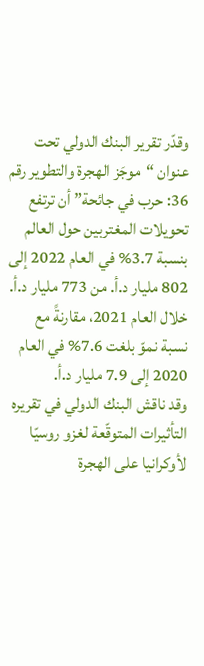وقدّر تقرير البنك الدولي تحت عنوان “موجَز الهجرة والتطوير رقم 36: حرب في جائحة” أن ترتفع تحويلات المغتربين حول العالم بنسبة 3.7% في العام 2022 إلى 802 مليار د.أ. من 773 مليار د.أ. خلال العام 2021، مقارنةً مع نسبة نموّ بلغت 7.6% في العام 2020 إلى 7.9 مليار د.أ.
وقد ناقش البنك الدولي في تقريره التأثيرات المتوقّعة لغزو روسيّا لأوكرانيا على الهجرة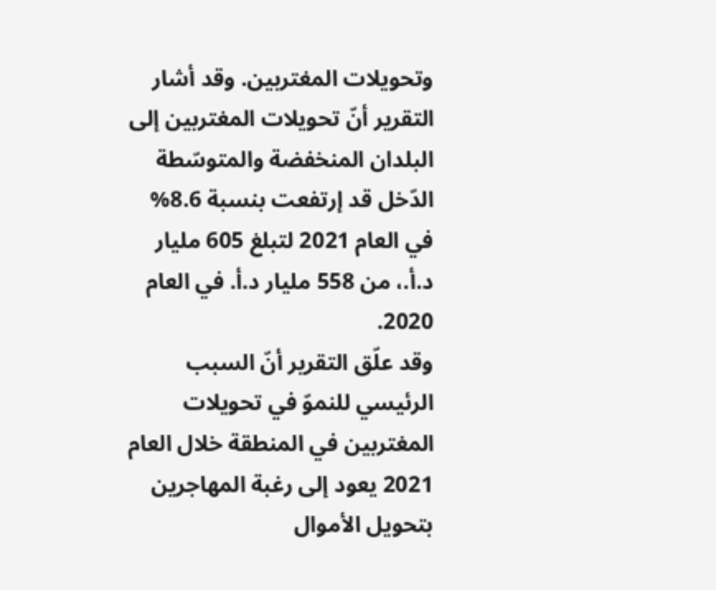وتحويلات المغتربين. وقد أشار التقرير أنّ تحويلات المغتربين إلى البلدان المنخفضة والمتوسّطة الدّخل قد إرتفعت بنسبة 8.6% في العام 2021 لتبلغ 605 مليار د.أ.، من 558 مليار د.أ. في العام 2020.
وقد علّق التقرير أنّ السبب الرئيسي للنموّ في تحويلات المغتربين في المنطقة خلال العام 2021 يعود إلى رغبة المهاجرين بتحويل الأموال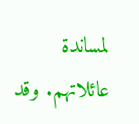لمساندة عائلاتهم. وقد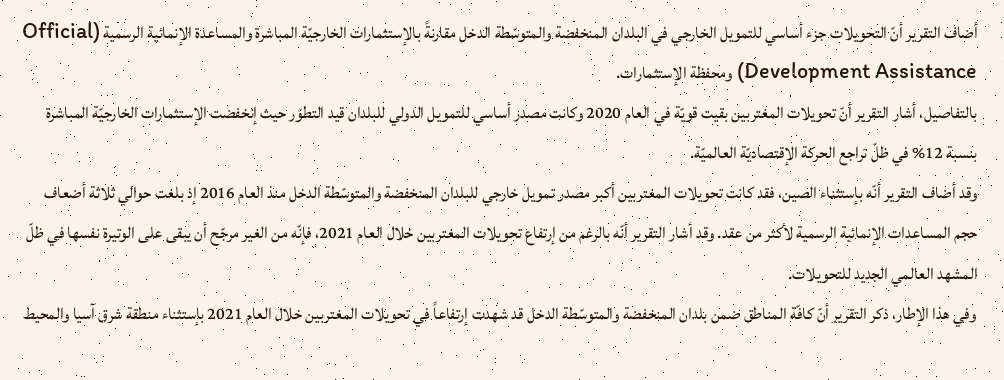أضاف التقرير أنّ التحويلات جزء أساسي للتمويل الخارجي في البلدان المنخفضة والمتوسّطة الدخل مقارنةً بالإستثمارات الخارجيّة المباشرة والمساعدة الإنمائية الرسمية (Official Development Assistance) ومحفظة الإستثمارات.
بالتفاصيل، أشار التقرير أنّ تحويلات المغتربين بقيت قويّة في العام 2020 وكانت مصدر أساسي للتمويل الدولي للبلدان قيد التطوّر حيث إنخفضت الإستثمارات الخارجيّة المباشرة بنسبة 12% في ظلّ تراجع الحركة الإقتصاديّة العالميّة.
وقد أضاف التقرير أنّه بإستثناء الصين، فقد كانت تحويلات المغتربين أكبر مصدر تمويل خارجي للبلدان المنخفضة والمتوسّطة الدخل منذ العام 2016 إذ بلغت حوالي ثلاثة أضعاف حجم المساعدات الإنمائية الرسمية لأكثر من عقد. وقد أشار التقرير أنّه بالرغم من إرتفاع تحويلات المغتربين خلال العام 2021، فإنّه من الغير مرجّح أن يبقى على الوتيرة نفسها في ظلّ المشهد العالمي الجديد للتحويلات.
وفي هذا الإطار، ذكر التقرير أنّ كافّة المناطق ضمن بلدان المنخفضة والمتوسّطة الدخل قد شهدت إرتفاعاً في تحويلات المغتربين خلال العام 2021 بإستثناء منطقة شرق آسيا والمحيط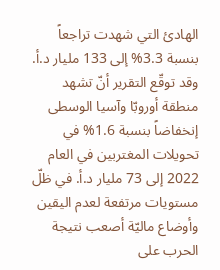الهادئ التي شهدت تراجعاً بنسبة 3.3% إلى 133 مليار د.أ. وقد توقّع التقرير أنّ تشهد منطقة أوروبّا وآسيا الوسطى إنخفاضاً بنسبة 1.6% في تحويلات المغتربين في العام 2022 إلى 73 مليار د.أ. في ظلّ مستويات مرتفعة لعدم اليقين وأوضاع ماليّة أصعب نتيجة الحرب على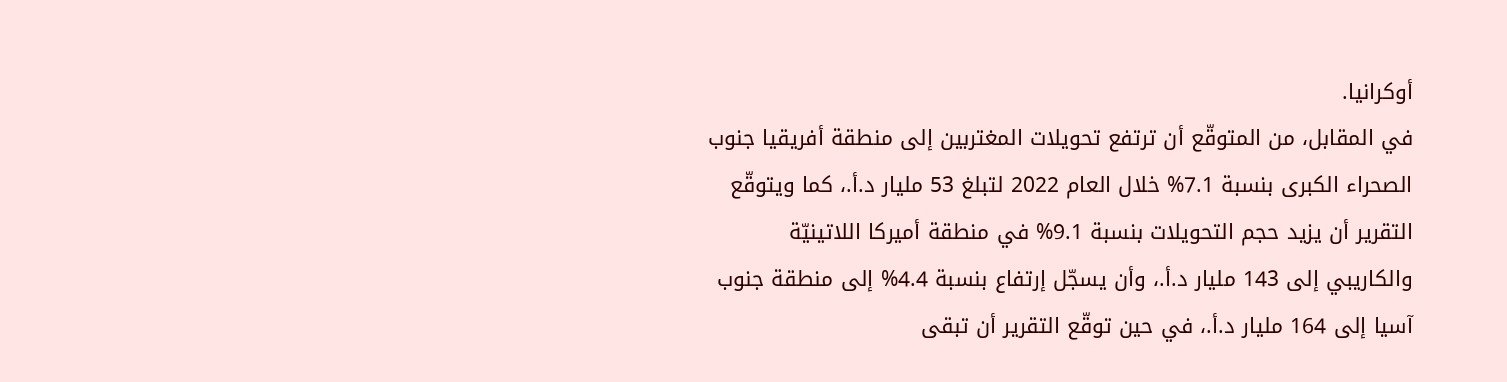أوكرانيا.
في المقابل، من المتوقّع أن ترتفع تحويلات المغتربين إلى منطقة أفريقيا جنوب الصحراء الكبرى بنسبة 7.1% خلال العام 2022 لتبلغ 53 مليار د.أ.، كما ويتوقّع التقرير أن يزيد حجم التحويلات بنسبة 9.1% في منطقة أميركا اللاتينيّة والكاريبي إلى 143 مليار د.أ.، وأن يسجّل إرتفاع بنسبة 4.4% إلى منطقة جنوب آسيا إلى 164 مليار د.أ.، في حين توقّع التقرير أن تبقى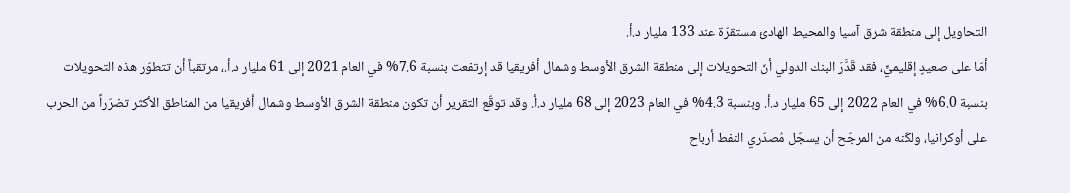التحاويل إلى منطقة شرق آسيا والمحيط الهادئ مستقرّة عند 133 مليار د.أ.
أمّا على صعيدٍ إقليميٍّ، فقد قَدَّرَ البنك الدولي أنّ التحويلات إلى منطقة الشرق الأوسط وشمال أفريقيا قد إرتفعت بنسبة 7.6% في العام 2021 إلى 61 مليار د.أ.، مرتقباً أن تتطوّر هذه التحويلات بنسبة 6.0% في العام 2022 إلى 65 مليار د.أ. وبنسبة 4.3% في العام 2023 إلى 68 مليار د.أ. وقد توقّع التقرير أن تكون منطقة الشرق الأوسط وشمال أفريقيا من المناطق الأكثر تضرّراً من الحرب على أوكرانيا، ولكّنه من المرجّح أن يسجّل مُصدّري النفط أرباح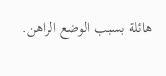هائلة بسبب الوضع الراهن.